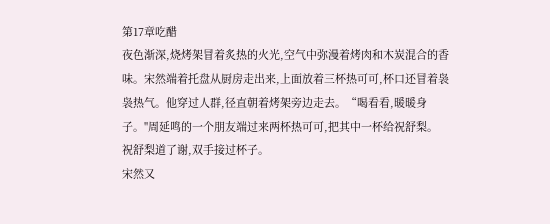第17章吃醋
夜色渐深,烧烤架冒着炙热的火光,空气中弥漫着烤肉和木炭混合的香味。宋然端着托盘从厨房走出来,上面放着三杯热可可,杯口还冒着袅袅热气。他穿过人群,径直朝着烤架旁边走去。“喝看看,暖暖身子。"周延鸣的一个朋友端过来两杯热可可,把其中一杯给祝舒梨。
祝舒梨道了谢,双手接过杯子。
宋然又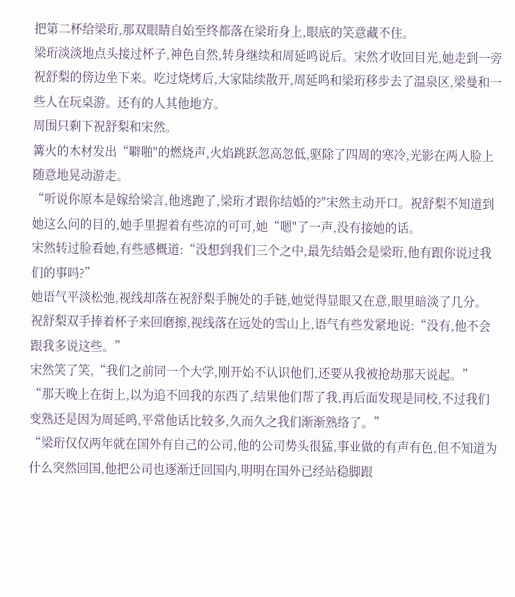把第二杯给梁珩,那双眼睛自始至终都落在梁珩身上,眼底的笑意藏不住。
梁珩淡淡地点头接过杯子,神色自然,转身继续和周延鸣说后。宋然才收回目光,她走到一旁祝舒梨的傍边坐下来。吃过烧烤后,大家陆续散开,周延鸣和梁珩移步去了温泉区,梁曼和一些人在玩桌游。还有的人其他地方。
周围只剩下祝舒梨和宋然。
篝火的木材发出“噼啪"的燃烧声,火焰跳跃忽高忽低,驱除了四周的寒冷,光影在两人脸上随意地晃动游走。
“听说你原本是嫁给梁言,他逃跑了,梁珩才跟你结婚的?"宋然主动开口。祝舒梨不知道到她这么问的目的,她手里握着有些凉的可可,她“嗯"了一声,没有接她的话。
宋然转过脸看她,有些感概道:“没想到我们三个之中,最先结婚会是梁珩,他有跟你说过我们的事吗?”
她语气平淡松弛,视线却落在祝舒梨手腕处的手链,她觉得显眼又在意,眼里暗淡了几分。
祝舒梨双手捧着杯子来回磨擦,视线落在远处的雪山上,语气有些发紧地说:“没有,他不会跟我多说这些。”
宋然笑了笑,“我们之前同一个大学,刚开始不认识他们,还要从我被抢劫那天说起。”
“那天晚上在街上,以为追不回我的东西了,结果他们帮了我,再后面发现是同校,不过我们变熟还是因为周延鸣,平常他话比较多,久而久之我们渐渐熟络了。”
“梁珩仅仅两年就在国外有自己的公司,他的公司势头很猛,事业做的有声有色,但不知道为什么突然回国,他把公司也逐渐迁回国内,明明在国外已经站稳脚跟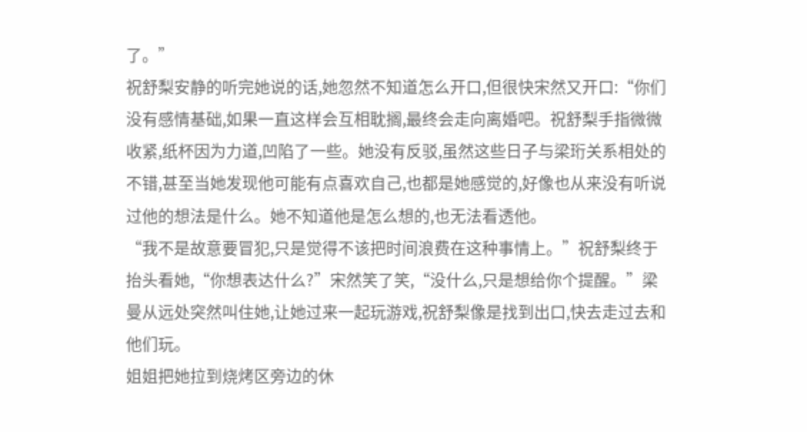了。”
祝舒梨安静的听完她说的话,她忽然不知道怎么开口,但很快宋然又开口:“你们没有感情基础,如果一直这样会互相耽搁,最终会走向离婚吧。祝舒梨手指微微收紧,纸杯因为力道,凹陷了一些。她没有反驳,虽然这些日子与梁珩关系相处的不错,甚至当她发现他可能有点喜欢自己,也都是她感觉的,好像也从来没有听说过他的想法是什么。她不知道他是怎么想的,也无法看透他。
“我不是故意要冒犯,只是觉得不该把时间浪费在这种事情上。”祝舒梨终于抬头看她,“你想表达什么?”宋然笑了笑,“没什么,只是想给你个提醒。”梁曼从远处突然叫住她,让她过来一起玩游戏,祝舒梨像是找到出口,快去走过去和他们玩。
姐姐把她拉到烧烤区旁边的休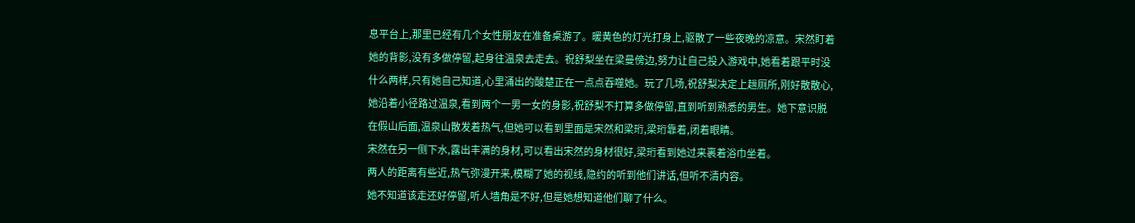息平台上,那里已经有几个女性朋友在准备桌游了。暖黄色的灯光打身上,驱散了一些夜晚的凉意。宋然盯着她的背影,没有多做停留,起身往温泉去走去。祝舒梨坐在梁曼傍边,努力让自己投入游戏中,她看着跟平时没什么两样,只有她自己知道,心里涌出的酸楚正在一点点吞噬她。玩了几场,祝舒梨决定上趟厕所,刚好散散心,她沿着小径路过温泉,看到两个一男一女的身影,祝舒梨不打算多做停留,直到听到熟悉的男生。她下意识脱在假山后面,温泉山散发着热气,但她可以看到里面是宋然和梁珩,梁珩靠着,闭着眼睛。
宋然在另一侧下水,露出丰满的身材,可以看出宋然的身材很好,梁珩看到她过来裹着浴巾坐着。
两人的距离有些近,热气弥漫开来,模糊了她的视线,隐约的听到他们讲话,但听不清内容。
她不知道该走还好停留,听人墙角是不好,但是她想知道他们聊了什么。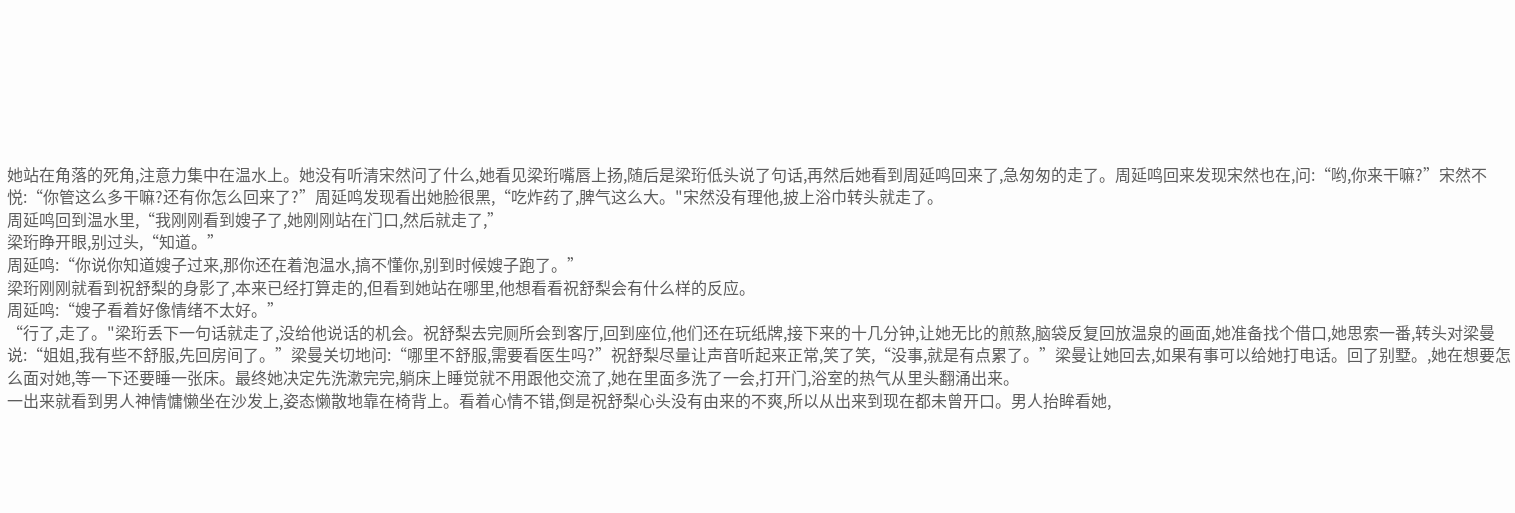她站在角落的死角,注意力集中在温水上。她没有听清宋然问了什么,她看见梁珩嘴唇上扬,随后是梁珩低头说了句话,再然后她看到周延鸣回来了,急匆匆的走了。周延鸣回来发现宋然也在,问:“哟,你来干嘛?”宋然不悦:“你管这么多干嘛?还有你怎么回来了?”周延鸣发现看出她脸很黑,“吃炸药了,脾气这么大。"宋然没有理他,披上浴巾转头就走了。
周延鸣回到温水里,“我刚刚看到嫂子了,她刚刚站在门口,然后就走了,”
梁珩睁开眼,别过头,“知道。”
周延鸣:“你说你知道嫂子过来,那你还在着泡温水,搞不懂你,别到时候嫂子跑了。”
梁珩刚刚就看到祝舒梨的身影了,本来已经打算走的,但看到她站在哪里,他想看看祝舒梨会有什么样的反应。
周延鸣:“嫂子看着好像情绪不太好。”
“行了,走了。"梁珩丢下一句话就走了,没给他说话的机会。祝舒梨去完厕所会到客厅,回到座位,他们还在玩纸牌,接下来的十几分钟,让她无比的煎熬,脑袋反复回放温泉的画面,她准备找个借口,她思索一番,转头对梁曼说:“姐姐,我有些不舒服,先回房间了。”梁曼关切地问:“哪里不舒服,需要看医生吗?”祝舒梨尽量让声音听起来正常,笑了笑,“没事,就是有点累了。”梁曼让她回去,如果有事可以给她打电话。回了别墅。,她在想要怎么面对她,等一下还要睡一张床。最终她决定先洗漱完完,躺床上睡觉就不用跟他交流了,她在里面多洗了一会,打开门,浴室的热气从里头翻涌出来。
一出来就看到男人神情慵懒坐在沙发上,姿态懒散地靠在椅背上。看着心情不错,倒是祝舒梨心头没有由来的不爽,所以从出来到现在都未曾开口。男人抬眸看她,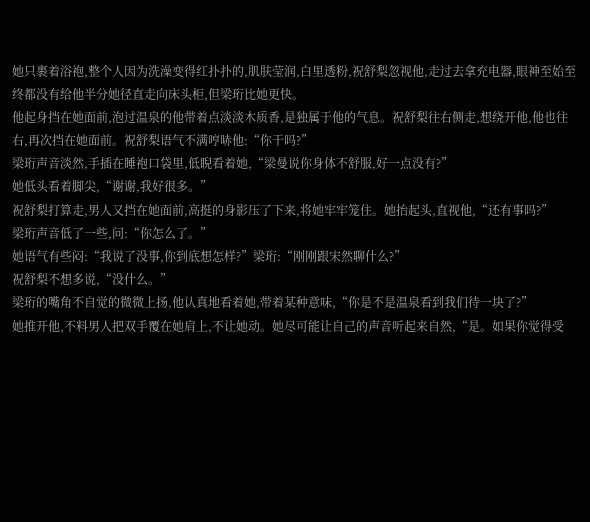她只裹着浴袍,整个人因为洗澡变得红扑扑的,肌肤莹润,白里透粉,祝舒梨忽视他,走过去拿充电器,眼神至始至终都没有给他半分她径直走向床头柜,但梁珩比她更快。
他起身挡在她面前,泡过温泉的他带着点淡淡木质香,是独属于他的气息。祝舒梨往右侧走,想绕开他,他也往右,再次挡在她面前。祝舒梨语气不满哼哧他:“你干吗?”
梁珩声音淡然,手插在睡袍口袋里,低睨看着她,“梁曼说你身体不舒服,好一点没有?”
她低头看着脚尖,“谢谢,我好很多。”
祝舒梨打算走,男人又挡在她面前,高挺的身影压了下来,将她牢牢笼住。她抬起头,直视他,“还有事吗?”
梁珩声音低了一些,问:“你怎么了。”
她语气有些闷:“我说了没事,你到底想怎样?”梁珩:“刚刚跟宋然聊什么?”
祝舒梨不想多说,“没什么。”
梁珩的嘴角不自觉的微微上扬,他认真地看着她,带着某种意味,“你是不是温泉看到我们待一块了?”
她推开他,不料男人把双手覆在她肩上,不让她动。她尽可能让自己的声音听起来自然,“是。如果你觉得受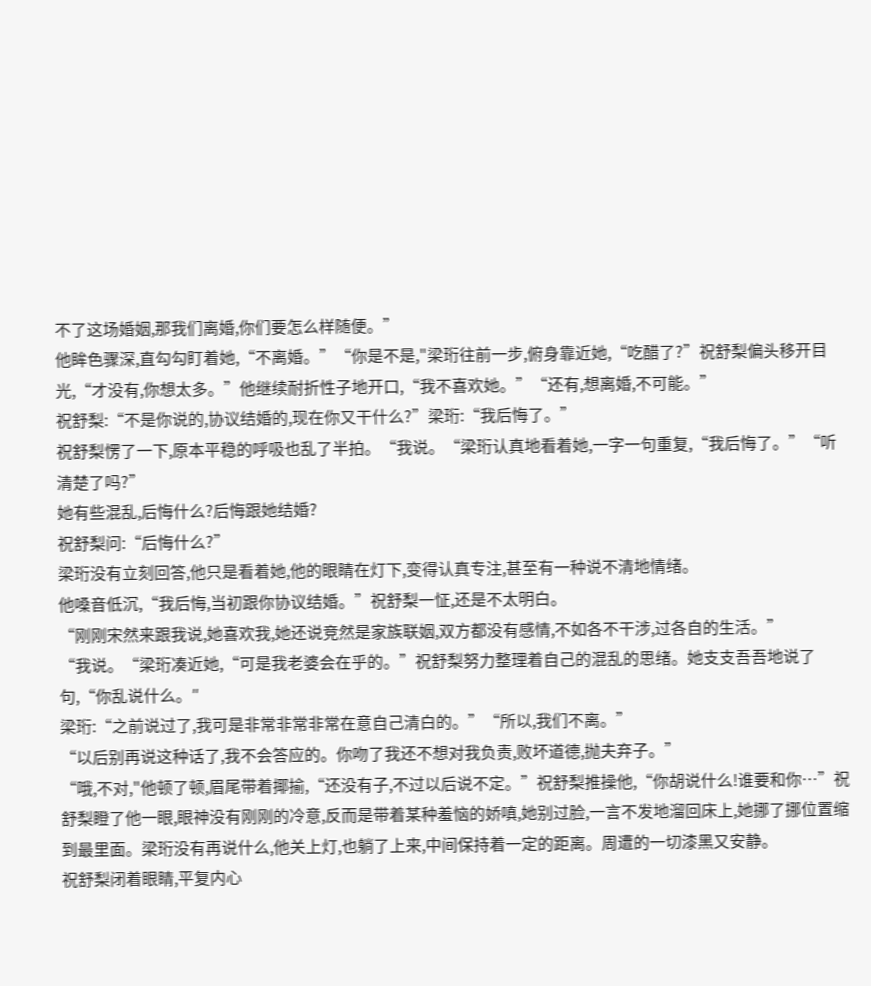不了这场婚姻,那我们离婚,你们要怎么样随便。”
他眸色骤深,直勾勾盯着她,“不离婚。”“你是不是,"梁珩往前一步,俯身靠近她,“吃醋了?”祝舒梨偏头移开目光,“才没有,你想太多。”他继续耐折性子地开口,“我不喜欢她。”“还有,想离婚,不可能。”
祝舒梨:“不是你说的,协议结婚的,现在你又干什么?”梁珩:“我后悔了。”
祝舒梨愣了一下,原本平稳的呼吸也乱了半拍。“我说。“梁珩认真地看着她,一字一句重复,“我后悔了。”“听清楚了吗?”
她有些混乱,后悔什么?后悔跟她结婚?
祝舒梨问:“后悔什么?”
梁珩没有立刻回答,他只是看着她,他的眼睛在灯下,变得认真专注,甚至有一种说不清地情绪。
他嗓音低沉,“我后悔,当初跟你协议结婚。”祝舒梨一怔,还是不太明白。
“刚刚宋然来跟我说,她喜欢我,她还说竞然是家族联姻,双方都没有感情,不如各不干涉,过各自的生活。”
“我说。“梁珩凑近她,“可是我老婆会在乎的。”祝舒梨努力整理着自己的混乱的思绪。她支支吾吾地说了句,“你乱说什么。″
梁珩:“之前说过了,我可是非常非常非常在意自己清白的。”“所以,我们不离。”
“以后别再说这种话了,我不会答应的。你吻了我还不想对我负责,败坏道德,抛夫弃子。”
“哦,不对,"他顿了顿,眉尾带着揶揄,“还没有子,不过以后说不定。”祝舒梨推操他,“你胡说什么!谁要和你…”祝舒梨瞪了他一眼,眼神没有刚刚的冷意,反而是带着某种羞恼的娇嗔,她别过脸,一言不发地溜回床上,她挪了挪位置缩到最里面。梁珩没有再说什么,他关上灯,也躺了上来,中间保持着一定的距离。周遭的一切漆黑又安静。
祝舒梨闭着眼睛,平复内心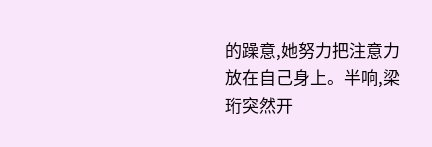的躁意,她努力把注意力放在自己身上。半响,梁珩突然开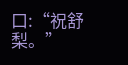口:“祝舒梨。”